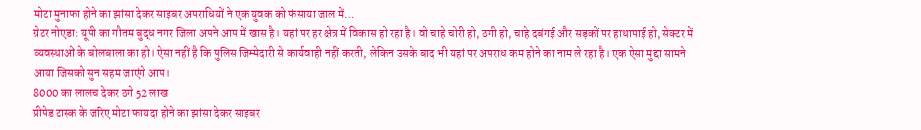मोटा मुनाफा होने का झांसा देकर साइबर अपराधियों ने एक युवक को फंसाया जाल में…
ग्रेटर नोएडा: यूपी का गौतम बुद्ध नगर जिला अपने आप में खास है। यहां पर हर क्षेत्र में विकास हो रहा है। वो चाहे चोरी हो, ठगी हो, चाहे दबंगई और सड़कों पर हाथापाई हो, सेक्टर में व्यवस्थाओं के बोलबाला का हो। ऐसा नहीं है कि पुलिस जिम्मेदारी से कार्यवाही नहीं करती, लेकिन उसके बाद भी यहां पर अपराध कम होने का नाम ले रहा है। एक ऐसा मुद्दा सामने आया जिसको सुन सहम जाएंगे आप।
8000 का लालच देकर ठगे 52 लाख
प्रीपेड टास्क के जरिए मोटा फायदा होने का झांसा देकर साइबर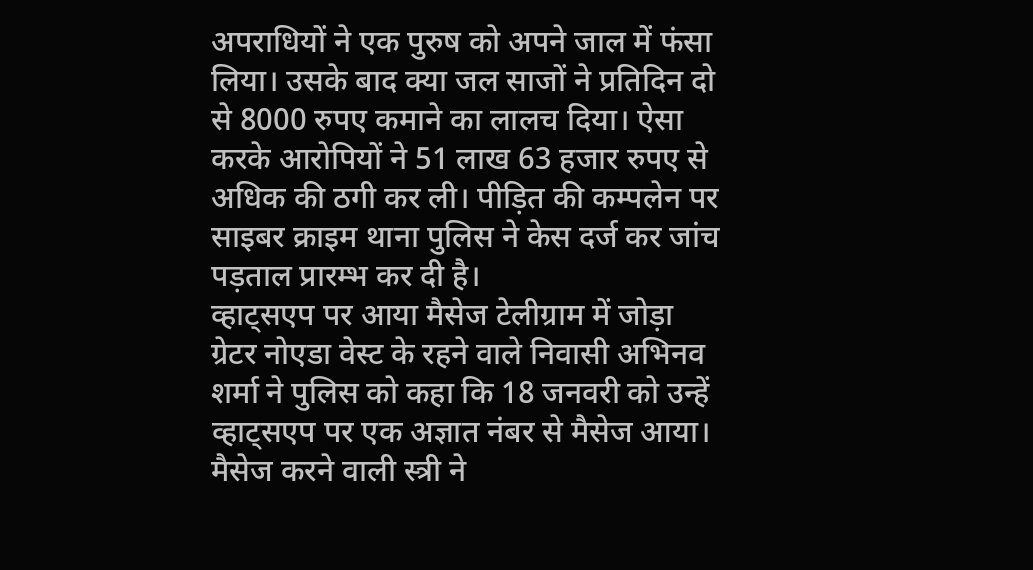अपराधियों ने एक पुरुष को अपने जाल में फंसा लिया। उसके बाद क्या जल साजों ने प्रतिदिन दो से 8000 रुपए कमाने का लालच दिया। ऐसा करके आरोपियों ने 51 लाख 63 हजार रुपए से अधिक की ठगी कर ली। पीड़ित की कम्पलेन पर साइबर क्राइम थाना पुलिस ने केस दर्ज कर जांच पड़ताल प्रारम्भ कर दी है।
व्हाट्सएप पर आया मैसेज टेलीग्राम में जोड़ा
ग्रेटर नोएडा वेस्ट के रहने वाले निवासी अभिनव शर्मा ने पुलिस को कहा कि 18 जनवरी को उन्हें व्हाट्सएप पर एक अज्ञात नंबर से मैसेज आया। मैसेज करने वाली स्त्री ने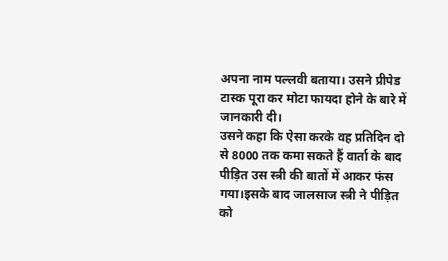अपना नाम पल्लवी बताया। उसने प्रीपेड टास्क पूरा कर मोटा फायदा होने के बारे में जानकारी दी।
उसने कहा कि ऐसा करके वह प्रतिदिन दो से 8000 तक कमा सकते हैं वार्ता के बाद पीड़ित उस स्त्री की बातों में आकर फंस गया।इसके बाद जालसाज स्त्री ने पीड़ित को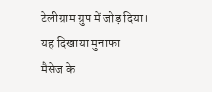टेलीग्राम ग्रुप में जोड़ दिया।
यह दिखाया मुनाफा
मैसेज के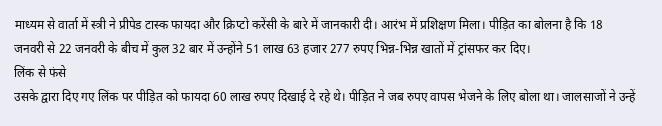माध्यम से वार्ता में स्त्री ने प्रीपेड टास्क फायदा और क्रिप्टो करेंसी के बारे में जानकारी दी। आरंभ में प्रशिक्षण मिला। पीड़ित का बोलना है कि 18 जनवरी से 22 जनवरी के बीच में कुल 32 बार में उन्होंने 51 लाख 63 हजार 277 रुपए भिन्न-भिन्न खातों में ट्रांसफर कर दिए।
लिंक से फंसे
उसके द्वारा दिए गए लिंक पर पीड़ित को फायदा 60 लाख रुपए दिखाई दे रहे थे। पीड़ित ने जब रुपए वापस भेजने के लिए बोला था। जालसाजों ने उन्हें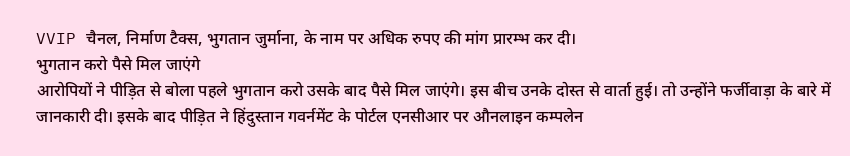VVIP चैनल, निर्माण टैक्स, भुगतान जुर्माना, के नाम पर अधिक रुपए की मांग प्रारम्भ कर दी।
भुगतान करो पैसे मिल जाएंगे
आरोपियों ने पीड़ित से बोला पहले भुगतान करो उसके बाद पैसे मिल जाएंगे। इस बीच उनके दोस्त से वार्ता हुई। तो उन्होंने फर्जीवाड़ा के बारे में जानकारी दी। इसके बाद पीड़ित ने हिंदुस्तान गवर्नमेंट के पोर्टल एनसीआर पर औनलाइन कम्पलेन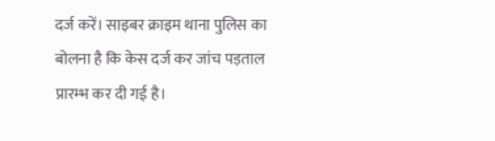दर्ज करें। साइबर क्राइम थाना पुलिस का बोलना है कि केस दर्ज कर जांच पड़ताल प्रारम्भ कर दी गई है।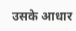उसके आधार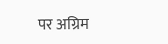पर अग्रिम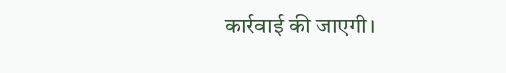कार्रवाई की जाएगी।